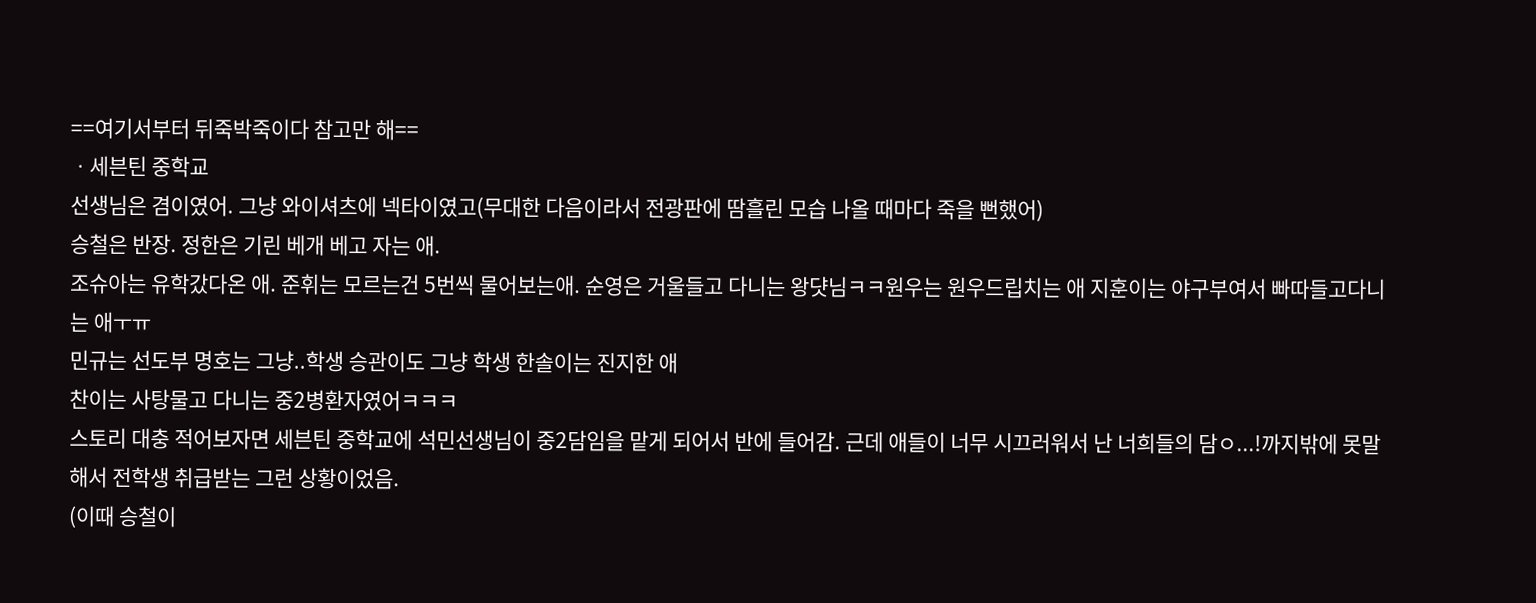==여기서부터 뒤죽박죽이다 참고만 해==
ㆍ세븐틴 중학교
선생님은 겸이였어. 그냥 와이셔츠에 넥타이였고(무대한 다음이라서 전광판에 땀흘린 모습 나올 때마다 죽을 뻔했어)
승철은 반장. 정한은 기린 베개 베고 자는 애.
조슈아는 유학갔다온 애. 준휘는 모르는건 5번씩 물어보는애. 순영은 거울들고 다니는 왕댯님ㅋㅋ원우는 원우드립치는 애 지훈이는 야구부여서 빠따들고다니는 애ㅜㅠ
민규는 선도부 명호는 그냥..학생 승관이도 그냥 학생 한솔이는 진지한 애
찬이는 사탕물고 다니는 중2병환자였어ㅋㅋㅋ
스토리 대충 적어보자면 세븐틴 중학교에 석민선생님이 중2담임을 맡게 되어서 반에 들어감. 근데 애들이 너무 시끄러워서 난 너희들의 담ㅇ...!까지밖에 못말해서 전학생 취급받는 그런 상황이었음.
(이때 승철이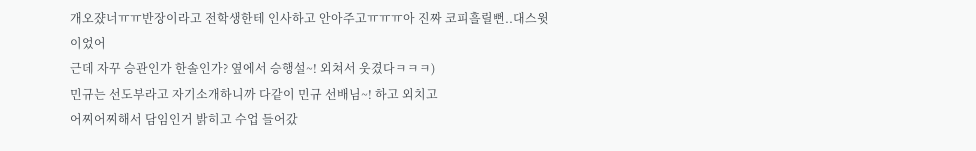개오쟜너ㅠㅠ반장이라고 전학생한테 인사하고 안아주고ㅠㅠㅠ아 진짜 코피흘릴뻔..대스윗이었어
근데 자꾸 승관인가 한솔인가? 옆에서 승행설~! 외쳐서 웃겼다ㅋㅋㅋ)
민규는 선도부라고 자기소개하니까 다같이 민규 선배님~! 하고 외치고
어찌어찌해서 담임인거 밝히고 수업 들어갔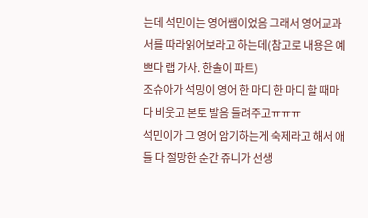는데 석민이는 영어쌤이었음 그래서 영어교과서를 따라읽어보라고 하는데(참고로 내용은 예쁘다 랩 가사. 한솔이 파트)
조슈아가 석밍이 영어 한 마디 한 마디 할 때마다 비웃고 본토 발음 들려주고ㅠㅠㅠ
석민이가 그 영어 암기하는게 숙제라고 해서 애들 다 절망한 순간 쥬니가 선생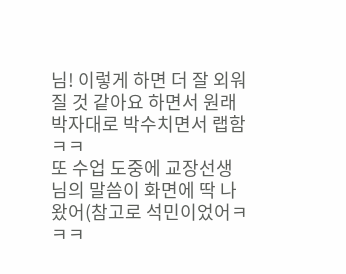님! 이렇게 하면 더 잘 외워질 것 같아요 하면서 원래 박자대로 박수치면서 랩함ㅋㅋ
또 수업 도중에 교장선생님의 말씀이 화면에 딱 나왔어(참고로 석민이었어ㅋㅋㅋ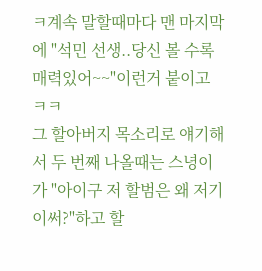ㅋ계속 말할때마다 맨 마지막에 "석민 선생..당신 볼 수록 매력있어~~"이런거 붙이고ㅋㅋ
그 할아버지 목소리로 얘기해서 두 번째 나올때는 스녕이가 "아이구 저 할범은 왜 저기이써?"하고 할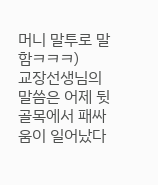머니 말투로 말함ㅋㅋㅋ)
교장선생님의 말씀은 어제 뒷골목에서 패싸움이 일어났다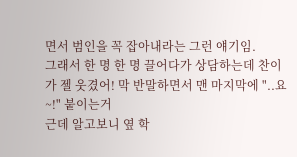면서 범인을 꼭 잡아내라는 그런 얘기임.
그래서 한 명 한 명 끌어다가 상담하는데 찬이가 젤 웃겼어! 막 반말하면서 맨 마지막에 "..요~!" 붙이는거
근데 알고보니 옆 학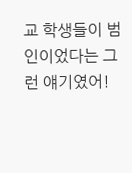교 학생들이 범인이었다는 그런 얘기였어!